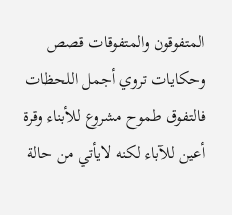المتفوقون والمتفوقات قصص وحكايات تروي أجمل اللحظات فالتفوق طموح مشروع للأبناء وقرة أعين للآباء لكنه لايأتي من حالة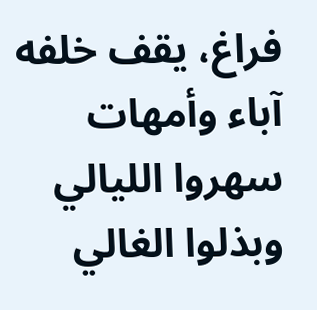فراغ، يقف خلفه آباء وأمهات سهروا الليالي وبذلوا الغالي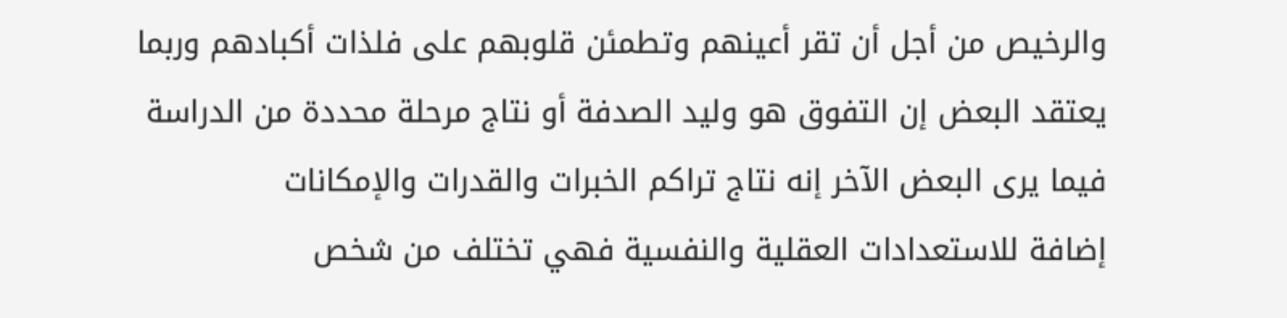والرخيص من أجل أن تقر أعينهم وتطمئن قلوبهم على فلذات أكبادهم وربما يعتقد البعض إن التفوق هو وليد الصدفة أو نتاج مرحلة محددة من الدراسة فيما يرى البعض الآخر إنه نتاج تراكم الخبرات والقدرات والإمكانات
إضافة للاستعدادات العقلية والنفسية فهي تختلف من شخص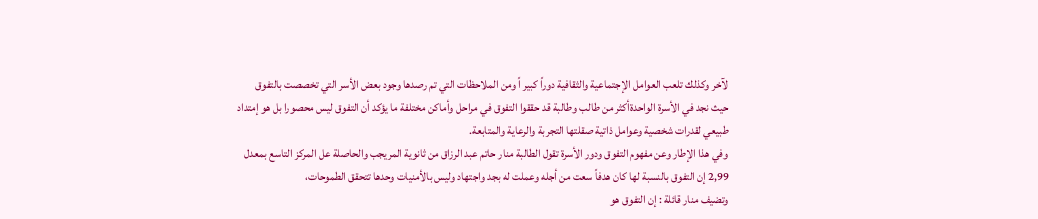لآخر وكذلك تلعب العوامل الإجتماعية والثقافية دوراً كبير اً ومن الملاحظات التي تم رصدها وجود بعض الأسر التي تخصصت بالتفوق حيث نجد في الأسرة الواحدةأكثر من طالب وطالبة قد حققوا التفوق في مراحل وأماكن مختلفة ما يؤكد أن التفوق ليس محصورا بل هو إمتداد طبيعي لقدرات شخصية وعوامل ذاتية صقلتها التجربة والرعاية والمتابعة.
وفي هذا الإطار وعن مفهوم التفوق ودور الأسرة تقول الطالبة منار حاتم عبد الرزاق من ثانوية المريجب والحاصلة عل المركز التاسع بمعدل 2,99 إن التفوق بالنسبة لها كان هدفاً سعت من أجله وعملت له بجد واجتهاد وليس بالأمنيات وحدها تتحقق الطموحات،
وتضيف منار قائلة : إن التفوق هو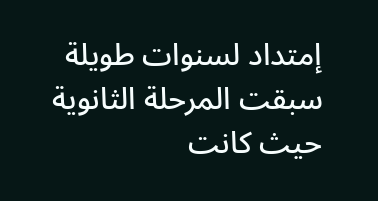إمتداد لسنوات طويلة سبقت المرحلة الثانوية حيث كانت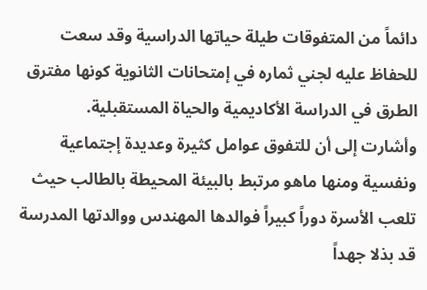دائماً من المتفوقات طيلة حياتها الدراسية وقد سعت للحفاظ عليه لجني ثماره في إمتحانات الثانوية كونها مفترق الطرق في الدراسة الأكاديمية والحياة المستقبلية.
وأشارت إلى أن للتفوق عوامل كثيرة وعديدة إجتماعية ونفسية ومنها ماهو مرتبط بالبيئة المحيطة بالطالب حيث تلعب الأسرة دوراً كبيراً فوالدها المهندس ووالدتها المدرسة قد بذلا جهداً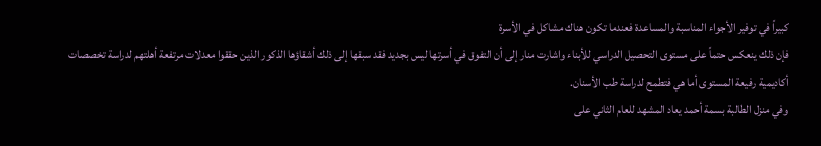كبيراً في توفير الأجواء المناسبة والمساعدة فعندما تكون هناك مشاكل في الأسرة
فإن ذلك ينعكس حتماً على مستوى التحصيل الدراسي للأبناء واشارت منار إلى أن التفوق في أسرتها ليس بجديد فقد سبقها إلى ذلك أشقاؤها الذكور الذين حققوا معدلات مرتفعة أهلتهم لدراسة تخصصات أكاديمية رفيعة المستوى أما هي فتطمح لدراسة طب الأسنان.
وفي منزل الطالبة بسمة أحمد يعاد المشهد للعام الثاني على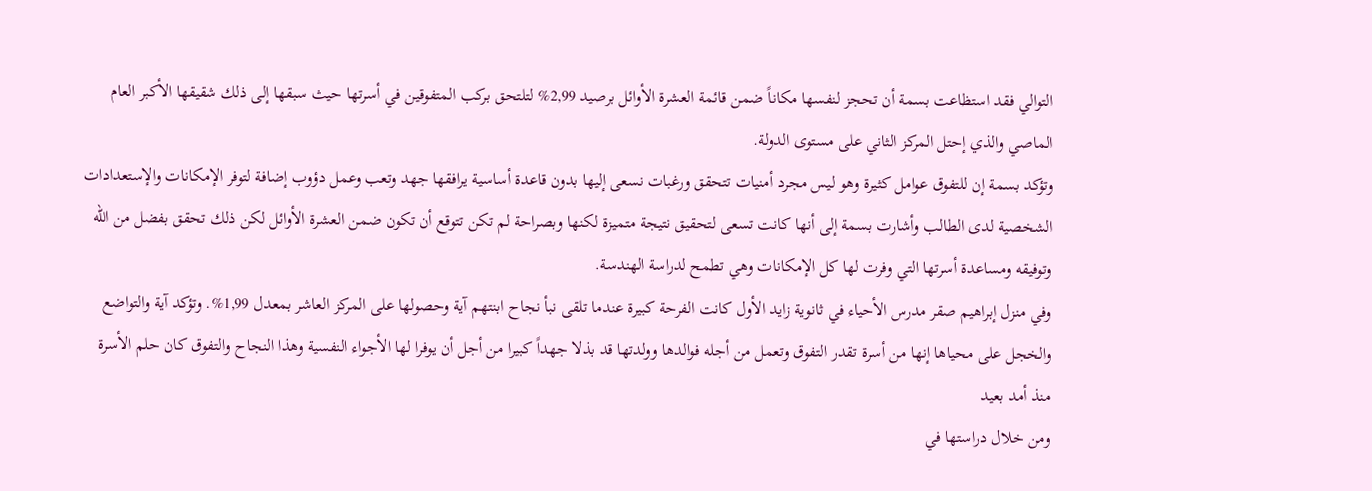التوالي فقد استظاعت بسمة أن تحجز لنفسها مكاناً ضمن قائمة العشرة الأوائل برصيد 2,99% لتلتحق بركب المتفوقين في أسرتها حيث سبقها إلى ذلك شقيقها الأكبر العام الماصي والذي إحتل المركز الثاني على مستوى الدولة.
وتؤكد بسمة إن للتفوق عوامل كثيرة وهو ليس مجرد أمنيات تتحقق ورغبات نسعى إليها بدون قاعدة أساسية يرافقها جهد وتعب وعمل دؤوب إضافة لتوفر الإمكانات والإستعدادات الشخصية لدى الطالب وأشارت بسمة إلى أنها كانت تسعى لتحقيق نتيجة متميزة لكنها وبصراحة لم تكن تتوقع أن تكون ضمن العشرة الأوائل لكن ذلك تحقق بفضل من الله وتوفيقه ومساعدة أسرتها التي وفرت لها كل الإمكانات وهي تطمح لدراسة الهندسة.
وفي منزل إبراهيم صقر مدرس الأحياء في ثانوية زايد الأول كانت الفرحة كبيرة عندما تلقى نبأ نجاح ابنتهم آية وحصولها على المركز العاشر بمعدل 1,99%. وتؤكد آية والتواضع والخجل على محياها إنها من أسرة تقدر التفوق وتعمل من أجله فوالدها وولدتها قد بذلا جهداً كبيرا من أجل أن يوفرا لها الأجواء النفسية وهذا النجاح والتفوق كان حلم الأسرة منذ أمد بعيد
ومن خلال دراستها في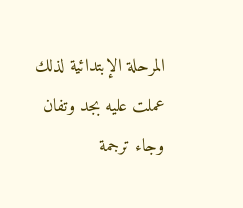المرحلة الإبتدائية لذلك عملت عليه بجد وتفان وجاء ترجمة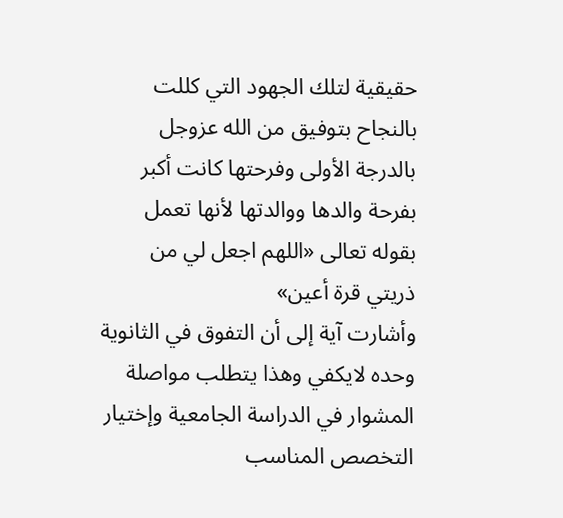حقيقية لتلك الجهود التي كللت بالنجاح بتوفيق من الله عزوجل بالدرجة الأولى وفرحتها كانت أكبر بفرحة والدها ووالدتها لأنها تعمل بقوله تعالى «اللهم اجعل لي من ذريتي قرة أعين»
وأشارت آية إلى أن التفوق في الثانوية وحده لايكفي وهذا يتطلب مواصلة المشوار في الدراسة الجامعية وإختيار التخصص المناسب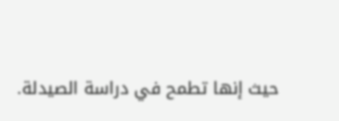حيث إنها تطمح في دراسة الصيدلة.